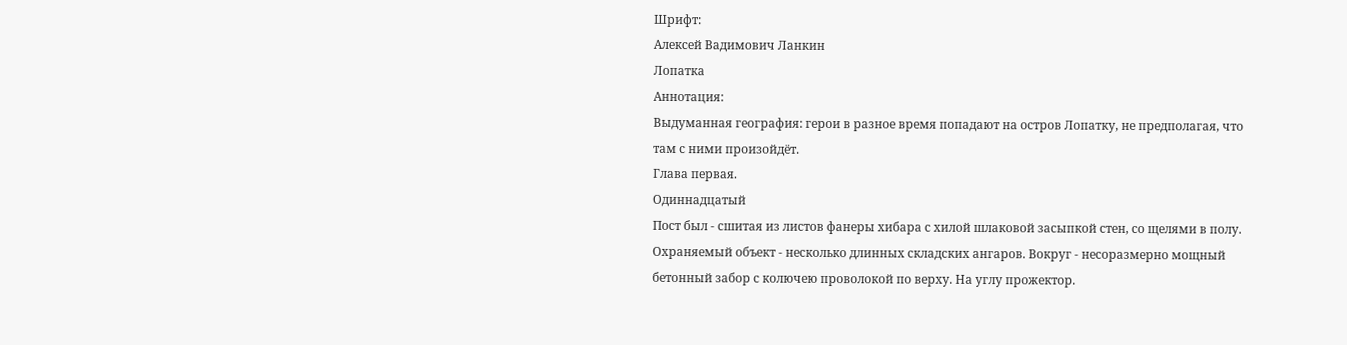Шрифт:
Алексей Вадимович Ланкин
Лопатка
Аннотация:
Выдуманная география: герои в разное время попадают на остров Лопатку, не предполагая, что там с ними произойдёт.
Глава первая.
Одиннадцатый
Пост был - сшитая из листов фанеры хибара с хилой шлаковой засыпкой стен, со щелями в полу. Охраняемый объект - несколько длинных складских ангаров. Вокруг - несоразмерно мощный бетонный забор с колючею проволокой по верху. На углу прожектор.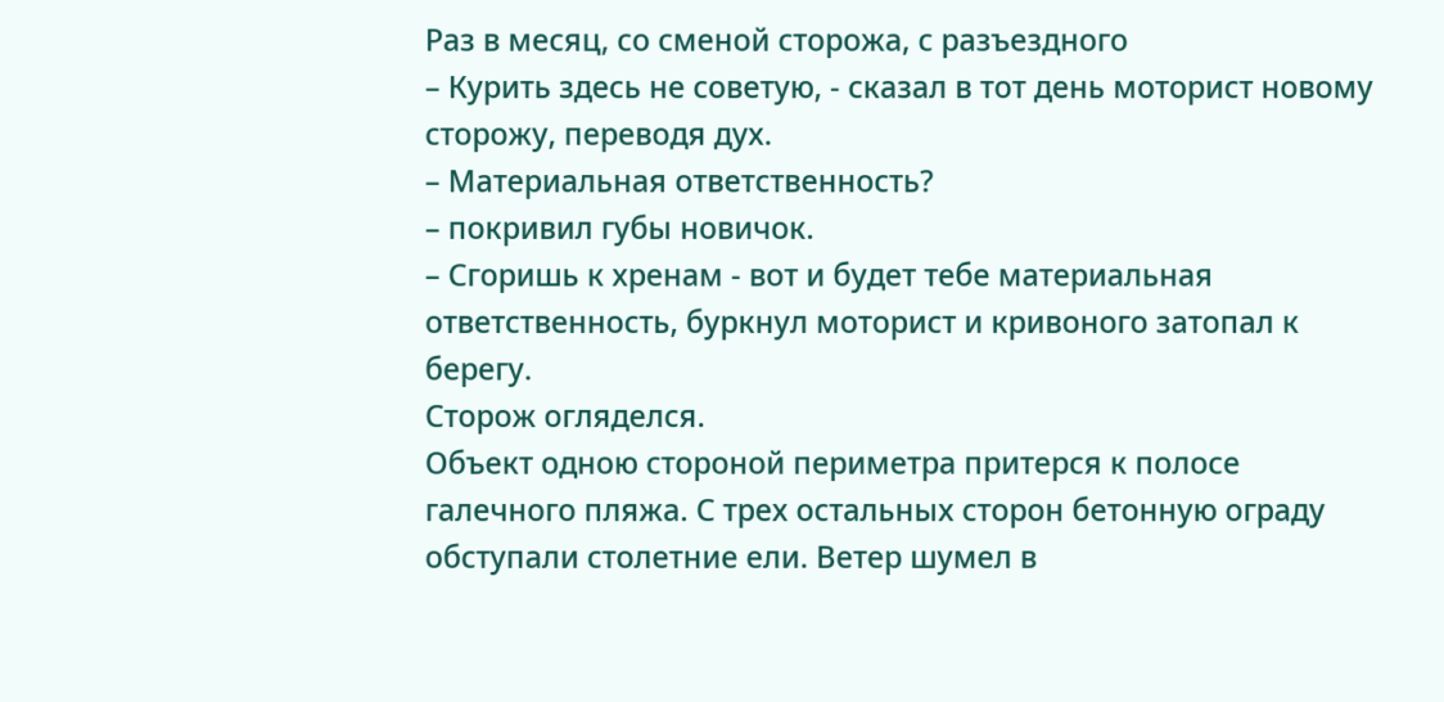Раз в месяц, со сменой сторожа, с разъездного
– Курить здесь не советую, - сказал в тот день моторист новому сторожу, переводя дух.
– Материальная ответственность?
– покривил губы новичок.
– Сгоришь к хренам - вот и будет тебе материальная ответственность, буркнул моторист и кривоного затопал к берегу.
Сторож огляделся.
Объект одною стороной периметра притерся к полосе галечного пляжа. С трех остальных сторон бетонную ограду обступали столетние ели. Ветер шумел в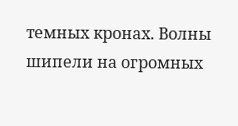темных кронах. Волны шипели на огромных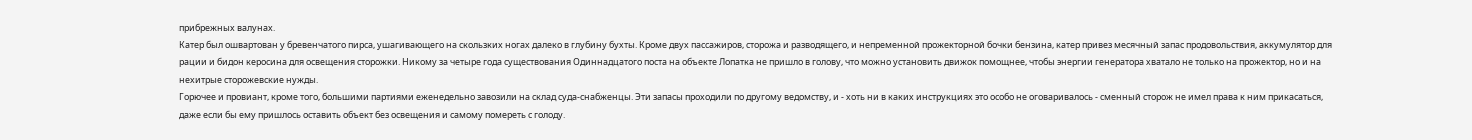прибрежных валунах.
Катер был ошвартован у бревенчатого пирса, ушагивающего на скользких ногах далеко в глубину бухты. Кроме двух пассажиров, сторожа и разводящего, и непременной прожекторной бочки бензина, катер привез месячный запас продовольствия, аккумулятор для рации и бидон керосина для освещения сторожки. Никому за четыре года существования Одиннадцатого поста на объекте Лопатка не пришло в голову, что можно установить движок помощнее, чтобы энергии генератора хватало не только на прожектор, но и на нехитрые сторожевские нужды.
Горючее и провиант, кроме того, большими партиями еженедельно завозили на склад суда-снабженцы. Эти запасы проходили по другому ведомству, и - хоть ни в каких инструкциях это особо не оговаривалось - сменный сторож не имел права к ним прикасаться, даже если бы ему пришлось оставить объект без освещения и самому помереть с голоду.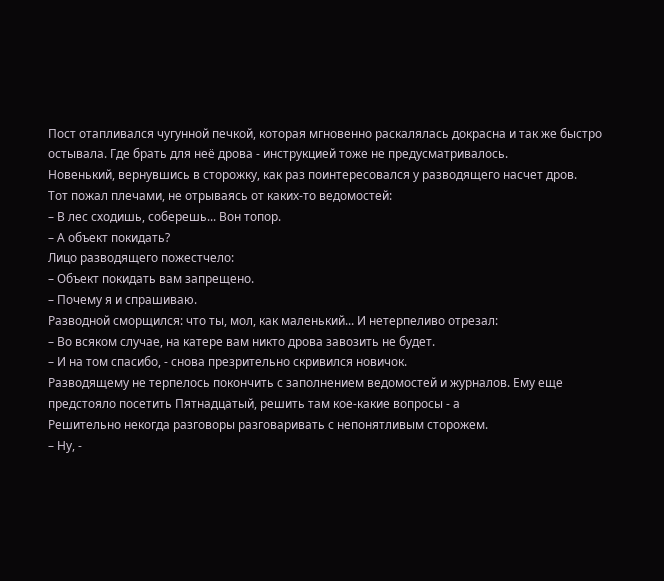Пост отапливался чугунной печкой, которая мгновенно раскалялась докрасна и так же быстро остывала. Где брать для неё дрова - инструкцией тоже не предусматривалось.
Новенький, вернувшись в сторожку, как раз поинтересовался у разводящего насчет дров.
Тот пожал плечами, не отрываясь от каких-то ведомостей:
– В лес сходишь, соберешь... Вон топор.
– А объект покидать?
Лицо разводящего пожестчело:
– Объект покидать вам запрещено.
– Почему я и спрашиваю.
Разводной сморщился: что ты, мол, как маленький... И нетерпеливо отрезал:
– Во всяком случае, на катере вам никто дрова завозить не будет.
– И на том спасибо, - снова презрительно скривился новичок.
Разводящему не терпелось покончить с заполнением ведомостей и журналов. Ему еще предстояло посетить Пятнадцатый, решить там кое-какие вопросы - а
Решительно некогда разговоры разговаривать с непонятливым сторожем.
– Ну, -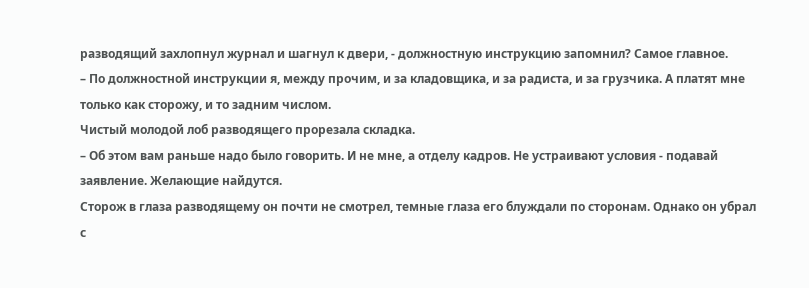разводящий захлопнул журнал и шагнул к двери, - должностную инструкцию запомнил? Самое главное.
– По должностной инструкции я, между прочим, и за кладовщика, и за радиста, и за грузчика. А платят мне только как сторожу, и то задним числом.
Чистый молодой лоб разводящего прорезала складка.
– Об этом вам раньше надо было говорить. И не мне, а отделу кадров. Не устраивают условия - подавай заявление. Желающие найдутся.
Сторож в глаза разводящему он почти не смотрел, темные глаза его блуждали по сторонам. Однако он убрал с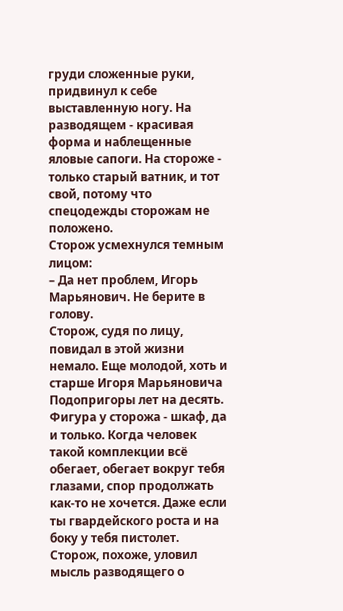груди сложенные руки, придвинул к себе выставленную ногу. На разводящем - красивая форма и наблещенные яловые сапоги. На стороже - только старый ватник, и тот свой, потому что спецодежды сторожам не положено.
Сторож усмехнулся темным лицом:
– Да нет проблем, Игорь Марьянович. Не берите в голову.
Сторож, судя по лицу, повидал в этой жизни немало. Еще молодой, хоть и старше Игоря Марьяновича Подопригоры лет на десять. Фигура у сторожа - шкаф, да и только. Когда человек такой комплекции всё обегает, обегает вокруг тебя глазами, спор продолжать как-то не хочется. Даже если ты гвардейского роста и на боку у тебя пистолет.
Сторож, похоже, уловил мысль разводящего о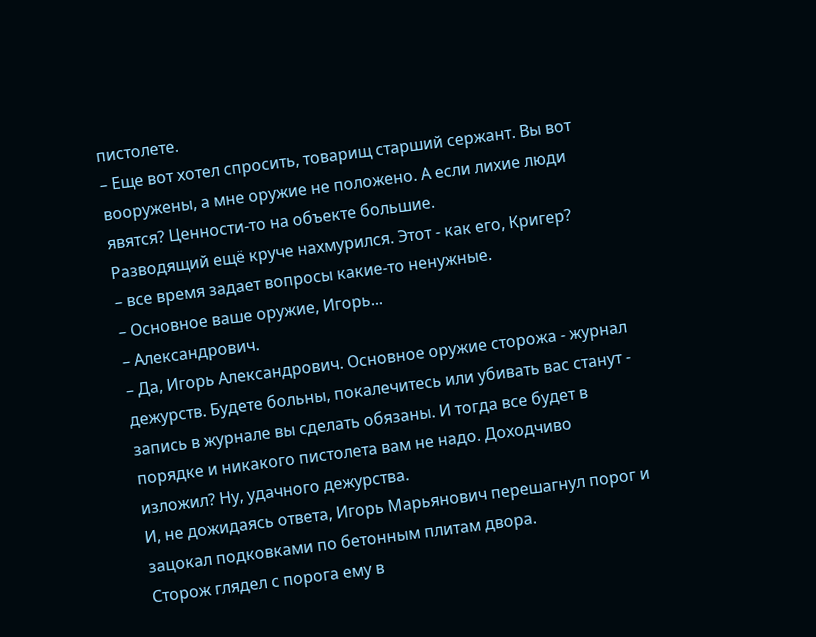пистолете.
– Еще вот хотел спросить, товарищ старший сержант. Вы вот вооружены, а мне оружие не положено. А если лихие люди явятся? Ценности-то на объекте большие.
Разводящий ещё круче нахмурился. Этот - как его, Кригер?
– все время задает вопросы какие-то ненужные.
– Основное ваше оружие, Игорь...
– Александрович.
– Да, Игорь Александрович. Основное оружие сторожа - журнал дежурств. Будете больны, покалечитесь или убивать вас станут - запись в журнале вы сделать обязаны. И тогда все будет в порядке и никакого пистолета вам не надо. Доходчиво изложил? Ну, удачного дежурства.
И, не дожидаясь ответа, Игорь Марьянович перешагнул порог и зацокал подковками по бетонным плитам двора.
Сторож глядел с порога ему в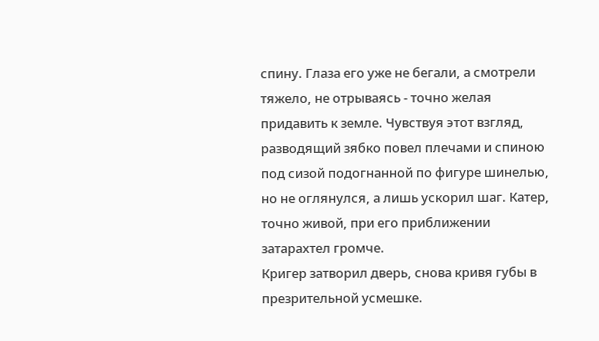спину. Глаза его уже не бегали, а смотрели тяжело, не отрываясь - точно желая придавить к земле. Чувствуя этот взгляд, разводящий зябко повел плечами и спиною под сизой подогнанной по фигуре шинелью, но не оглянулся, а лишь ускорил шаг. Катер, точно живой, при его приближении затарахтел громче.
Кригер затворил дверь, снова кривя губы в презрительной усмешке.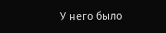У него было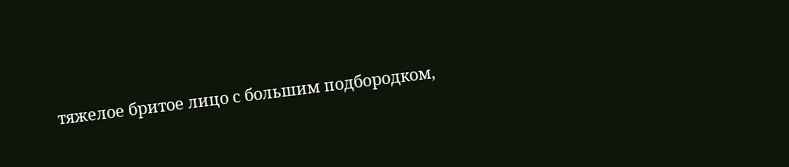тяжелое бритое лицо с большим подбородком,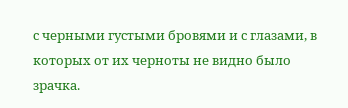с черными густыми бровями и с глазами, в которых от их черноты не видно было зрачка.